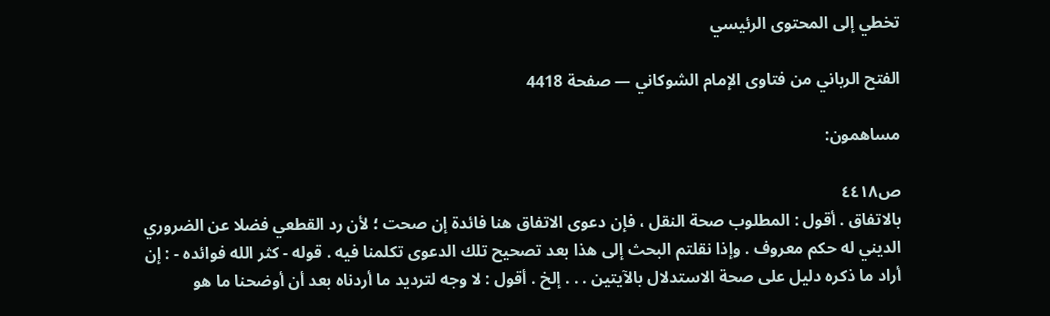تخطي إلى المحتوى الرئيسي

الفتح الرباني من فتاوى الإمام الشوكاني — صفحة 4418

مساهمون:

ص٤٤١٨
بالاتفاق . أقول : المطلوب صحة النقل ، فإن دعوى الاتفاق هنا فائدة إن صحت ؛ لأن رد القطعي فضلا عن الضروري الديني له حكم معروف . وإذا نقلتم البحث إلى هذا بعد تصحيح تلك الدعوى تكلمنا فيه . قوله - كثر الله فوائده - : إن أراد ما ذكره دليل على صحة الاستدلال بالآيتين . . . إلخ . أقول : لا وجه لترديد ما أردناه بعد أن أوضحنا ما هو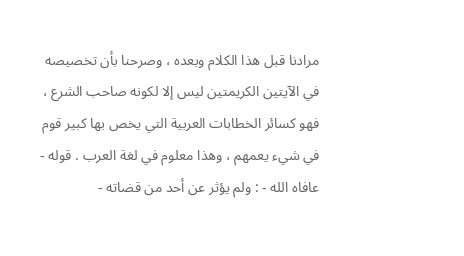مرادنا قبل هذا الكلام وبعده ، وصرحنا بأن تخصيصه في الآيتين الكريمتين ليس إلا لكونه صاحب الشرع ، فهو كسائر الخطابات العربية التي يخص بها كبير قوم في شيء يعمهم ، وهذا معلوم في لغة العرب . قوله - عافاه الله - : ولم يؤثر عن أحد من قضاته -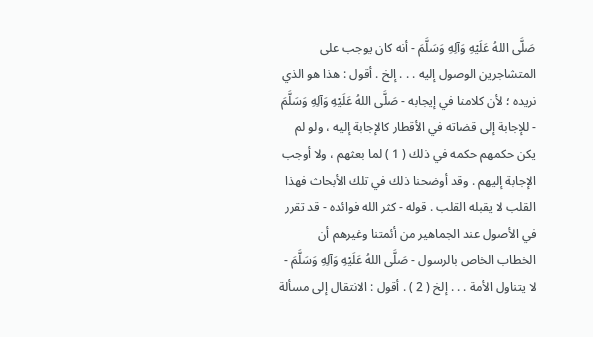صَلَّى اللهُ عَلَيْهِ وَآلِهِ وَسَلَّمَ - أنه كان يوجب على المتشاجرين الوصول إليه . . . إلخ . أقول : هذا هو الذي نريده ؛ لأن كلامنا في إيجابه - صَلَّى اللهُ عَلَيْهِ وَآلِهِ وَسَلَّمَ - للإجابة إلى قضاته في الأقطار كالإجابة إليه ، ولو لم يكن حكمهم حكمه في ذلك ( 1 ) لما بعثهم ، ولا أوجب الإجابة إليهم . وقد أوضحنا ذلك في تلك الأبحاث فهذا القلب لا يقبله القلب . قوله - كثر الله فوائده - قد تقرر في الأصول عند الجماهير من أئمتنا وغيرهم أن الخطاب الخاص بالرسول - صَلَّى اللهُ عَلَيْهِ وَآلِهِ وَسَلَّمَ - لا يتناول الأمة . . . إلخ ( 2 ) . أقول : الانتقال إلى مسألة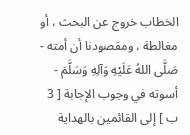الخطاب خروج عن البحث ، أو مغالطة ، ومقصودنا أن أمته - صَلَّى اللهُ عَلَيْهِ وَآلِهِ وَسَلَّمَ - أسوته في وجوب الإجابة [ 3 ب ] إلى القائمين بالهداية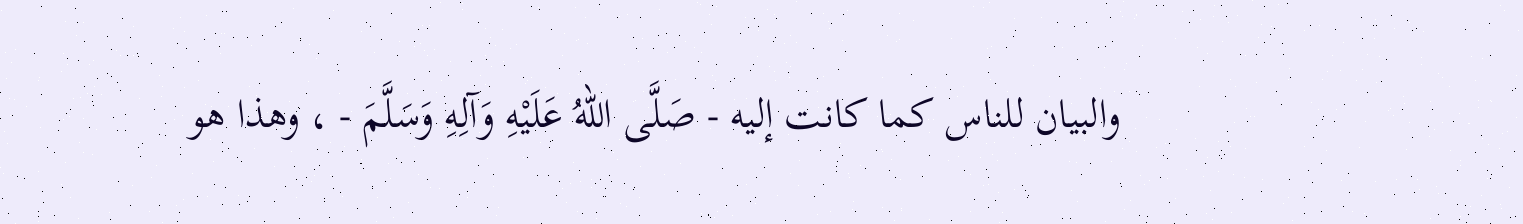والبيان للناس كما كانت إليه - صَلَّى اللهُ عَلَيْهِ وَآلِهِ وَسَلَّمَ - ، وهذا هو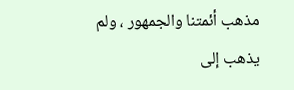مذهب أئمتنا والجمهور ، ولم يذهب إلى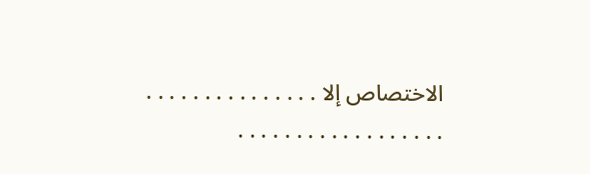الاختصاص إلا . . . . . . . . . . . . . . . . . . . . . . . . . . . . . . . . .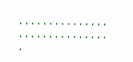. . . . . . . . . . . . . . . . . . . . . . . . . . . . . . .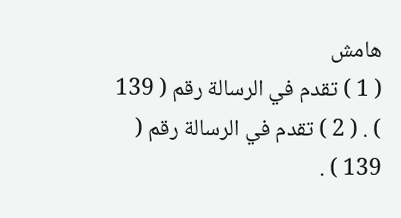هامش
( 1 ) تقدم في الرسالة رقم ( 139 ) . ( 2 ) تقدم في الرسالة رقم ( 139 ) .